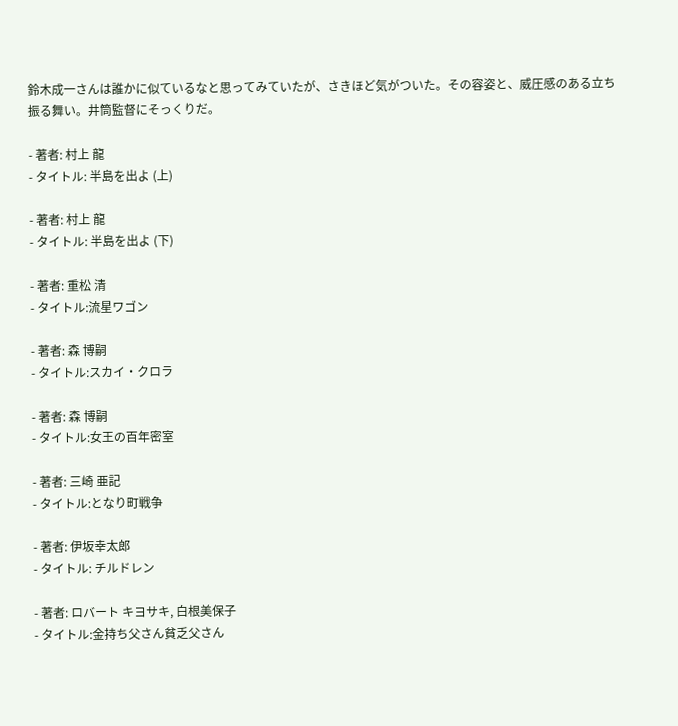鈴木成一さんは誰かに似ているなと思ってみていたが、さきほど気がついた。その容姿と、威圧感のある立ち振る舞い。井筒監督にそっくりだ。

- 著者: 村上 龍
- タイトル: 半島を出よ (上)

- 著者: 村上 龍
- タイトル: 半島を出よ (下)

- 著者: 重松 清
- タイトル:流星ワゴン

- 著者: 森 博嗣
- タイトル:スカイ・クロラ

- 著者: 森 博嗣
- タイトル:女王の百年密室

- 著者: 三崎 亜記
- タイトル:となり町戦争

- 著者: 伊坂幸太郎
- タイトル: チルドレン

- 著者: ロバート キヨサキ, 白根美保子
- タイトル:金持ち父さん貧乏父さん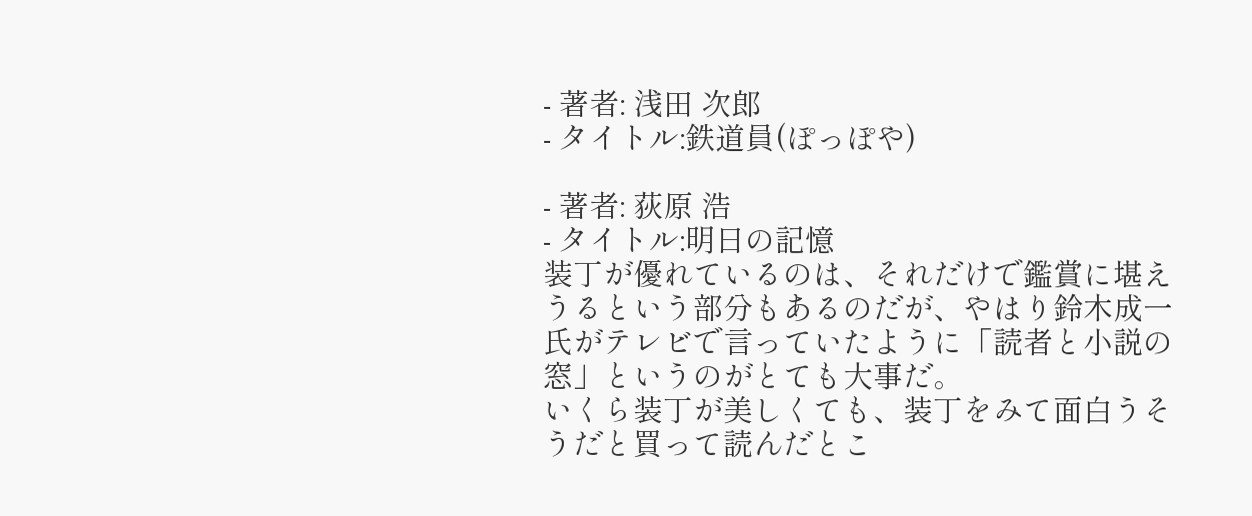- 著者: 浅田 次郎
- タイトル:鉄道員(ぽっぽや)

- 著者: 荻原 浩
- タイトル:明日の記憶
装丁が優れているのは、それだけで鑑賞に堪えうるという部分もあるのだが、やはり鈴木成一氏がテレビで言っていたように「読者と小説の窓」というのがとても大事だ。
いくら装丁が美しくても、装丁をみて面白うそうだと買って読んだとこ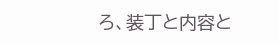ろ、装丁と内容と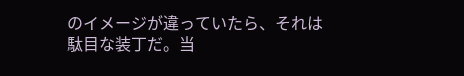のイメージが違っていたら、それは駄目な装丁だ。当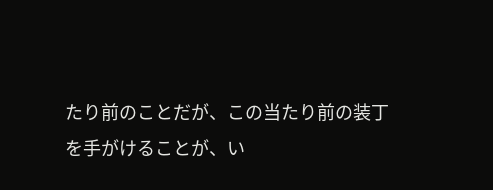たり前のことだが、この当たり前の装丁を手がけることが、い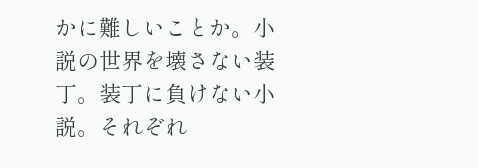かに難しいことか。小説の世界を壊さない装丁。装丁に負けない小説。それぞれ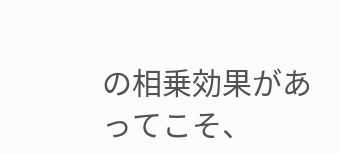の相乗効果があってこそ、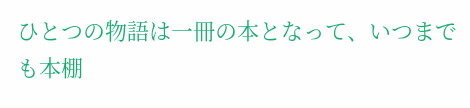ひとつの物語は一冊の本となって、いつまでも本棚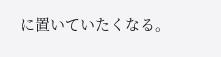に置いていたくなる。